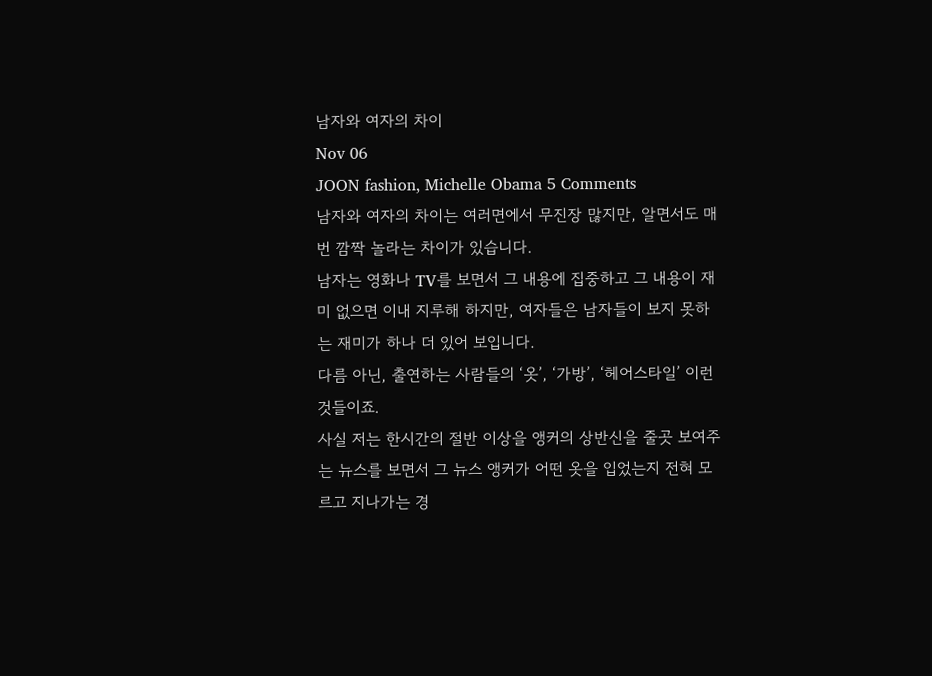남자와 여자의 차이
Nov 06
JOON fashion, Michelle Obama 5 Comments
남자와 여자의 차이는 여러면에서 무진장 많지만, 알면서도 매번 깜짝 놀라는 차이가 있습니다.
남자는 영화나 TV를 보면서 그 내용에 집중하고 그 내용이 재미 없으면 이내 지루해 하지만, 여자들은 남자들이 보지 못하는 재미가 하나 더 있어 보입니다.
다름 아닌, 출연하는 사람들의 ‘옷’, ‘가방’, ‘헤어스타일’ 이런 것들이죠.
사실 저는 한시간의 절반 이상을 앵커의 상반신을 줄곳 보여주는 뉴스를 보면서 그 뉴스 앵커가 어떤 옷을 입었는지 전혀 모르고 지나가는 경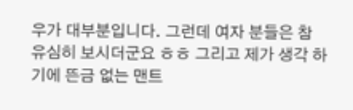우가 대부분입니다. 그런데 여자 분들은 참 유심히 보시더군요 ㅎㅎ 그리고 제가 생각 하기에 뜬금 없는 맨트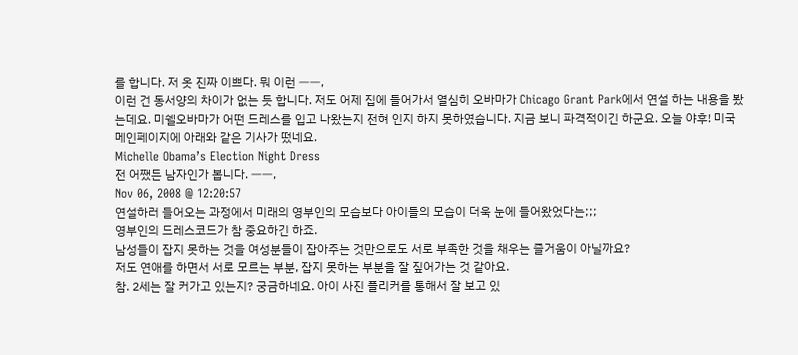를 합니다. 저 옷 진짜 이쁘다. 뭐 이런 ㅡㅡ,
이런 건 동서양의 차이가 없는 듯 합니다. 저도 어제 집에 들어가서 열심히 오바마가 Chicago Grant Park에서 연설 하는 내용을 봤는데요. 미쉘오바마가 어떤 드레스를 입고 나왔는지 전혀 인지 하지 못하였습니다. 지금 보니 파격적이긴 하군요. 오늘 야후! 미국 메인페이지에 아래와 같은 기사가 떴네요.
Michelle Obama’s Election Night Dress
전 어쨌든 남자인가 봅니다. ㅡㅡ,
Nov 06, 2008 @ 12:20:57
연설하러 들어오는 과정에서 미래의 영부인의 모습보다 아이들의 모습이 더욱 눈에 들어왔었다는;;;
영부인의 드레스코드가 참 중요하긴 하죠.
남성들이 잡지 못하는 것을 여성분들이 잡아주는 것만으로도 서로 부족한 것을 채우는 즐거움이 아닐까요?
저도 연애를 하면서 서로 모르는 부분, 잡지 못하는 부분을 잘 짚어가는 것 같아요.
참. 2세는 잘 커가고 있는지? 궁금하네요. 아이 사진 플리커를 통해서 잘 보고 있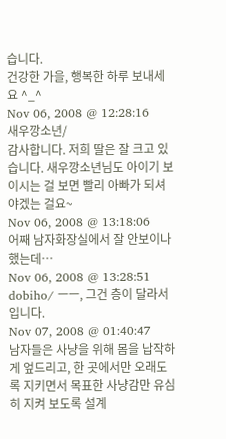습니다.
건강한 가을, 행복한 하루 보내세요 ^_^
Nov 06, 2008 @ 12:28:16
새우깡소년/
감사합니다. 저희 딸은 잘 크고 있습니다. 새우깡소년님도 아이기 보이시는 걸 보면 빨리 아빠가 되셔야겠는 걸요~
Nov 06, 2008 @ 13:18:06
어째 남자화장실에서 잘 안보이나 했는데…
Nov 06, 2008 @ 13:28:51
dobiho/ ㅡㅡ, 그건 층이 달라서 입니다.
Nov 07, 2008 @ 01:40:47
남자들은 사냥을 위해 몸을 납작하게 엎드리고, 한 곳에서만 오래도록 지키면서 목표한 사냥감만 유심히 지켜 보도록 설계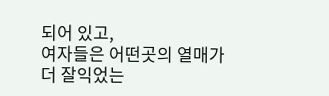되어 있고,
여자들은 어떤곳의 열매가 더 잘익었는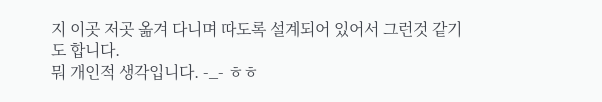지 이곳 저곳 옮겨 다니며 따도록 설계되어 있어서 그런것 같기도 합니다.
뭐 개인적 생각입니다. -_- ㅎㅎ